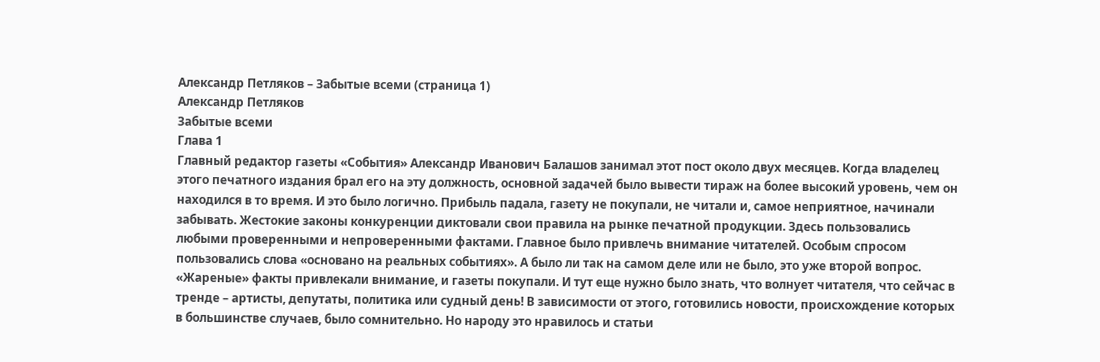Александр Петляков – Забытые всеми (страница 1)
Александр Петляков
Забытые всеми
Глава 1
Главный редактор газеты «События» Александр Иванович Балашов занимал этот пост около двух месяцев. Когда владелец этого печатного издания брал его на эту должность, основной задачей было вывести тираж на более высокий уровень, чем он находился в то время. И это было логично. Прибыль падала, газету не покупали, не читали и, самое неприятное, начинали забывать. Жестокие законы конкуренции диктовали свои правила на рынке печатной продукции. Здесь пользовались любыми проверенными и непроверенными фактами. Главное было привлечь внимание читателей. Особым спросом пользовались слова «основано на реальных событиях». А было ли так на самом деле или не было, это уже второй вопрос. «Жареные» факты привлекали внимание, и газеты покупали. И тут еще нужно было знать, что волнует читателя, что сейчас в тренде – артисты, депутаты, политика или судный день! В зависимости от этого, готовились новости, происхождение которых в большинстве случаев, было сомнительно. Но народу это нравилось и статьи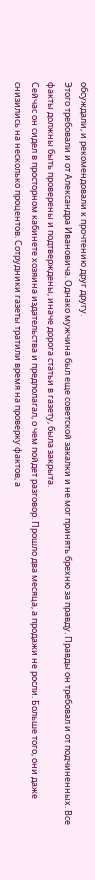обсуждали, и рекомендовали к прочтению друг другу.
Этого требовали и от Александра Ивановича. Однако мужчина был еще советской закалки и не мог принять брехню за правду. Правды он требовал и от подчиненных. Все факты должны быть проверены и подтверждены, иначе дорога статьи в газету, была закрыта.
Сейчас он сидел в просторном кабинете хозяина издательства и предполагал, о чем пойдет разговор. Прошло два месяца, а продажи не росли. Больше того, они даже снизились на несколько процентов. Сотрудники газеты тратили время на проверку фактов, а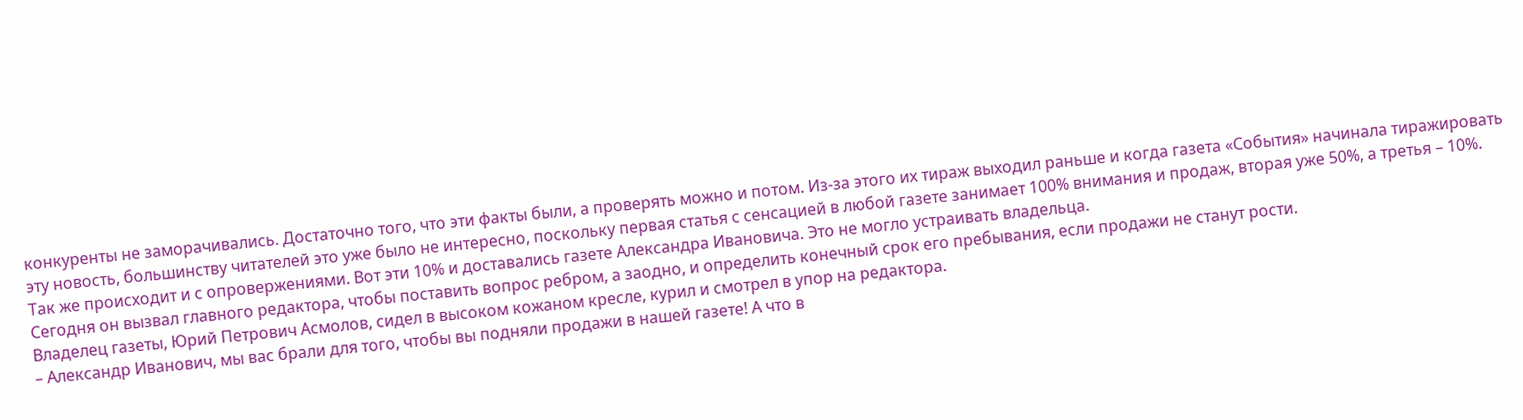конкуренты не заморачивались. Достаточно того, что эти факты были, а проверять можно и потом. Из-за этого их тираж выходил раньше и когда газета «События» начинала тиражировать эту новость, большинству читателей это уже было не интересно, поскольку первая статья с сенсацией в любой газете занимает 100% внимания и продаж, вторая уже 50%, а третья – 10%. Так же происходит и с опровержениями. Вот эти 10% и доставались газете Александра Ивановича. Это не могло устраивать владельца.
Сегодня он вызвал главного редактора, чтобы поставить вопрос ребром, а заодно, и определить конечный срок его пребывания, если продажи не станут рости.
Владелец газеты, Юрий Петрович Асмолов, сидел в высоком кожаном кресле, курил и смотрел в упор на редактора.
– Александр Иванович, мы вас брали для того, чтобы вы подняли продажи в нашей газете! А что в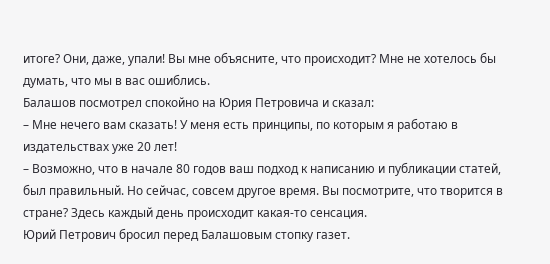итоге? Они, даже, упали! Вы мне объясните, что происходит? Мне не хотелось бы думать, что мы в вас ошиблись.
Балашов посмотрел спокойно на Юрия Петровича и сказал:
– Мне нечего вам сказать! У меня есть принципы, по которым я работаю в издательствах уже 20 лет!
– Возможно, что в начале 80 годов ваш подход к написанию и публикации статей, был правильный. Но сейчас, совсем другое время. Вы посмотрите, что творится в стране? Здесь каждый день происходит какая-то сенсация.
Юрий Петрович бросил перед Балашовым стопку газет.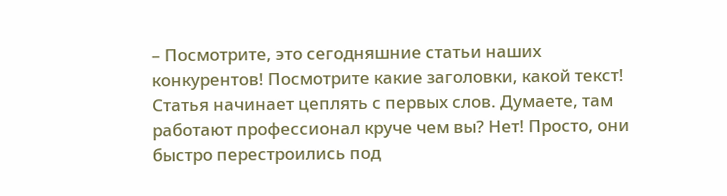– Посмотрите, это сегодняшние статьи наших конкурентов! Посмотрите какие заголовки, какой текст! Статья начинает цеплять с первых слов. Думаете, там работают профессионал круче чем вы? Нет! Просто, они быстро перестроились под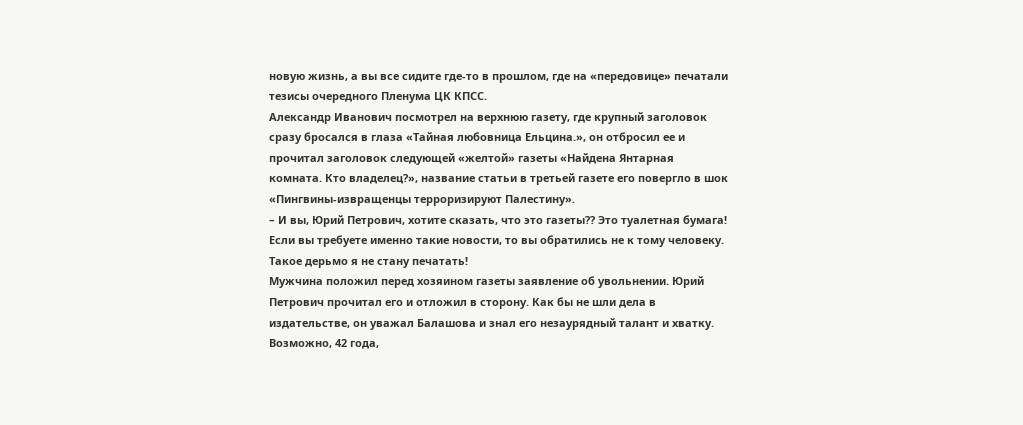новую жизнь, а вы все сидите где-то в прошлом, где на «передовице» печатали тезисы очередного Пленума ЦК КПСС.
Александр Иванович посмотрел на верхнюю газету, где крупный заголовок сразу бросался в глаза «Тайная любовница Ельцина.», он отбросил ее и прочитал заголовок следующей «желтой» газеты «Найдена Янтарная комната. Кто владелец?», название статьи в третьей газете его повергло в шок «Пингвины-извращенцы терроризируют Палестину».
– И вы, Юрий Петрович, хотите сказать, что это газеты?? Это туалетная бумага! Если вы требуете именно такие новости, то вы обратились не к тому человеку. Такое дерьмо я не стану печатать!
Мужчина положил перед хозяином газеты заявление об увольнении. Юрий Петрович прочитал его и отложил в сторону. Как бы не шли дела в издательстве, он уважал Балашова и знал его незаурядный талант и хватку. Возможно, 42 года,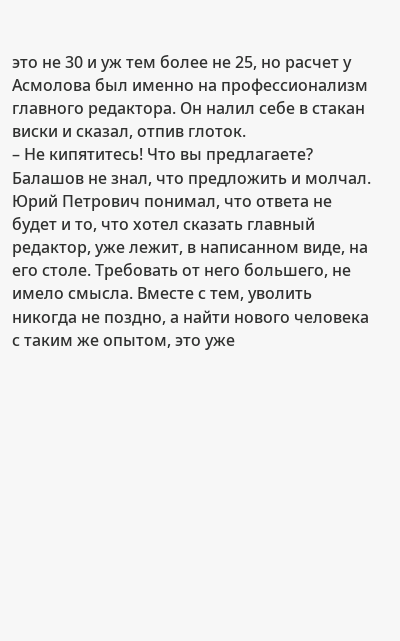это не 30 и уж тем более не 25, но расчет у Асмолова был именно на профессионализм главного редактора. Он налил себе в стакан виски и сказал, отпив глоток.
– Не кипятитесь! Что вы предлагаете?
Балашов не знал, что предложить и молчал. Юрий Петрович понимал, что ответа не будет и то, что хотел сказать главный редактор, уже лежит, в написанном виде, на его столе. Требовать от него большего, не имело смысла. Вместе с тем, уволить никогда не поздно, а найти нового человека с таким же опытом, это уже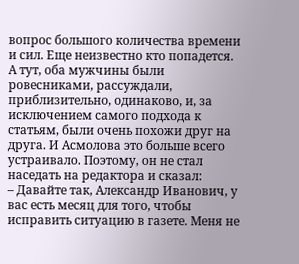вопрос большого количества времени и сил. Еще неизвестно кто попадется. А тут, оба мужчины были ровесниками, рассуждали, приблизительно, одинаково, и, за исключением самого подхода к статьям, были очень похожи друг на друга. И Асмолова это больше всего устраивало. Поэтому, он не стал наседать на редактора и сказал:
– Давайте так, Александр Иванович, у вас есть месяц для того, чтобы исправить ситуацию в газете. Меня не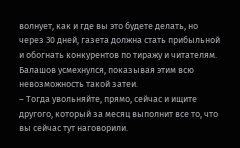волнует, как и где вы это будете делать, но через 30 дней, газета должна стать прибыльной и обогнать конкурентов по тиражу и читателям.
Балашов усмехнулся, показывая этим всю невозможность такой затеи.
– Тогда увольняйте, прямо, сейчас и ищите другого, который за месяц выполнит все то, что вы сейчас тут наговорили.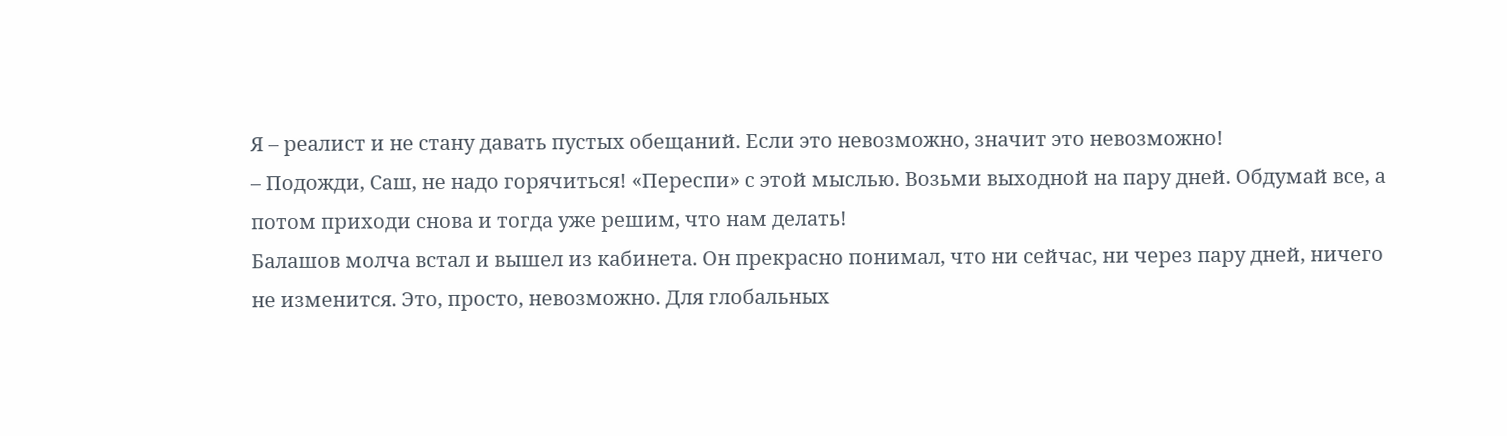Я – реалист и не стану давать пустых обещаний. Если это невозможно, значит это невозможно!
– Подожди, Саш, не надо горячиться! «Переспи» с этой мыслью. Возьми выходной на пару дней. Обдумай все, а потом приходи снова и тогда уже решим, что нам делать!
Балашов молча встал и вышел из кабинета. Он прекрасно понимал, что ни сейчас, ни через пару дней, ничего не изменится. Это, просто, невозможно. Для глобальных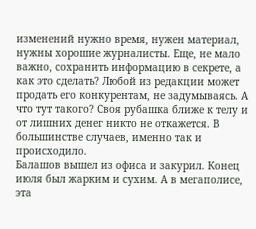изменений нужно время, нужен материал, нужны хорошие журналисты. Еще, не мало важно, сохранить информацию в секрете, а как это сделать? Любой из редакции может продать его конкурентам, не задумываясь. А что тут такого? Своя рубашка ближе к телу и от лишних денег никто не откажется. В большинстве случаев, именно так и происходило.
Балашов вышел из офиса и закурил. Конец июля был жарким и сухим. А в мегаполисе, эта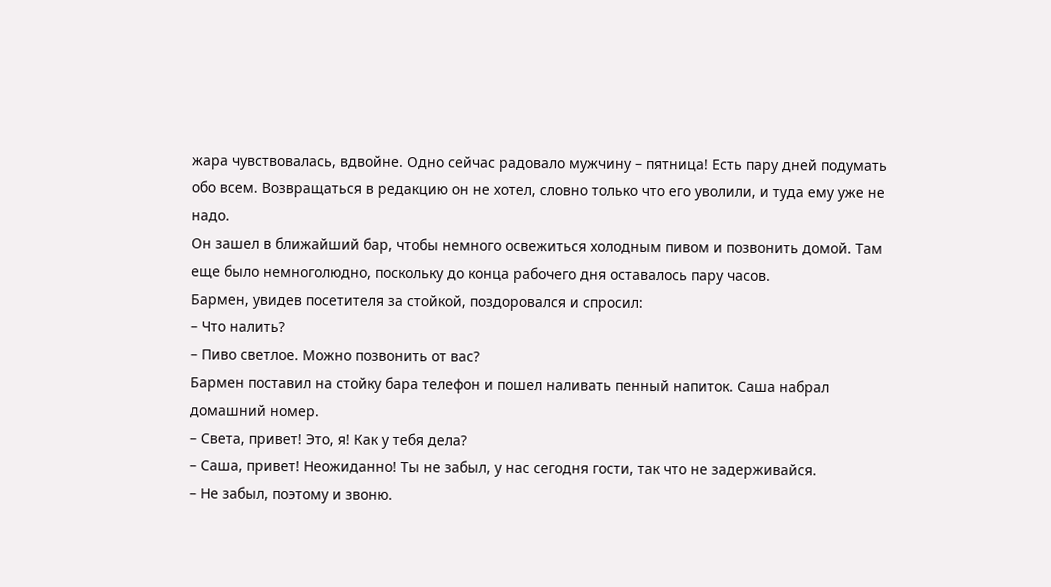жара чувствовалась, вдвойне. Одно сейчас радовало мужчину – пятница! Есть пару дней подумать обо всем. Возвращаться в редакцию он не хотел, словно только что его уволили, и туда ему уже не надо.
Он зашел в ближайший бар, чтобы немного освежиться холодным пивом и позвонить домой. Там еще было немноголюдно, поскольку до конца рабочего дня оставалось пару часов.
Бармен, увидев посетителя за стойкой, поздоровался и спросил:
– Что налить?
– Пиво светлое. Можно позвонить от вас?
Бармен поставил на стойку бара телефон и пошел наливать пенный напиток. Саша набрал домашний номер.
– Света, привет! Это, я! Как у тебя дела?
– Саша, привет! Неожиданно! Ты не забыл, у нас сегодня гости, так что не задерживайся.
– Не забыл, поэтому и звоню.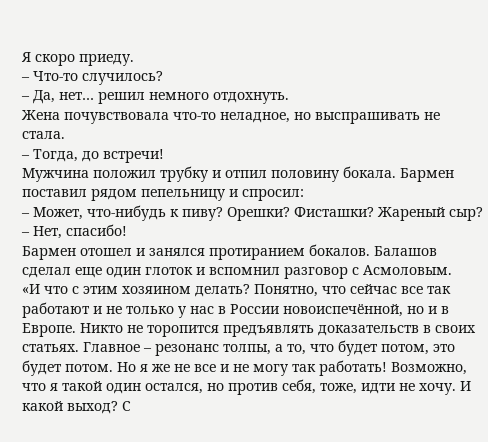Я скоро приеду.
– Что-то случилось?
– Да, нет… решил немного отдохнуть.
Жена почувствовала что-то неладное, но выспрашивать не стала.
– Тогда, до встречи!
Мужчина положил трубку и отпил половину бокала. Бармен поставил рядом пепельницу и спросил:
– Может, что-нибудь к пиву? Орешки? Фисташки? Жареный сыр?
– Нет, спасибо!
Бармен отошел и занялся протиранием бокалов. Балашов сделал еще один глоток и вспомнил разговор с Асмоловым.
«И что с этим хозяином делать? Понятно, что сейчас все так работают и не только у нас в России новоиспечённой, но и в Европе. Никто не торопится предъявлять доказательств в своих статьях. Главное – резонанс толпы, а то, что будет потом, это будет потом. Но я же не все и не могу так работать! Возможно, что я такой один остался, но против себя, тоже, идти не хочу. И какой выход? С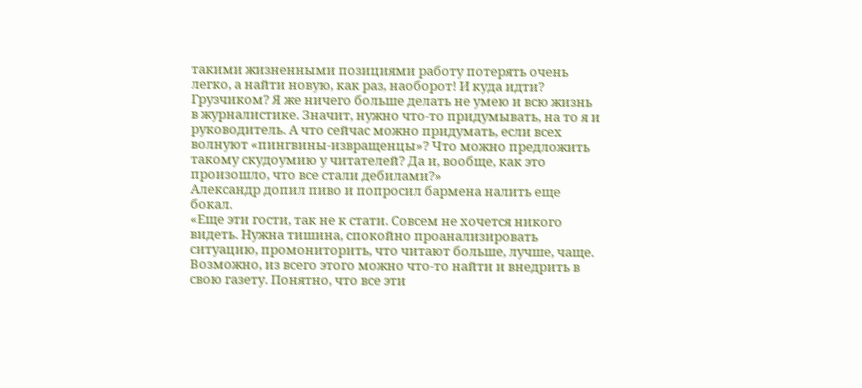такими жизненными позициями работу потерять очень легко, а найти новую, как раз, наоборот! И куда идти? Грузчиком? Я же ничего больше делать не умею и всю жизнь в журналистике. Значит, нужно что-то придумывать, на то я и руководитель. А что сейчас можно придумать, если всех волнуют «пингвины-извращенцы»? Что можно предложить такому скудоумию у читателей? Да и, вообще, как это произошло, что все стали дебилами?»
Александр допил пиво и попросил бармена налить еще бокал.
«Еще эти гости, так не к стати. Совсем не хочется никого видеть. Нужна тишина, спокойно проанализировать ситуацию, промониторить, что читают больше, лучше, чаще. Возможно, из всего этого можно что-то найти и внедрить в свою газету. Понятно, что все эти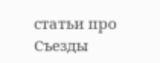статьи про Съезды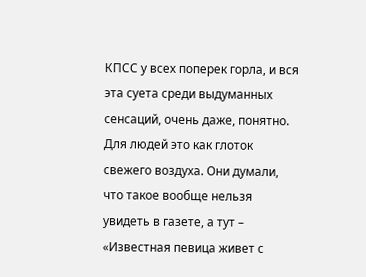КПСС у всех поперек горла, и вся эта суета среди выдуманных сенсаций, очень даже, понятно. Для людей это как глоток свежего воздуха. Они думали, что такое вообще нельзя увидеть в газете, а тут – «Известная певица живет с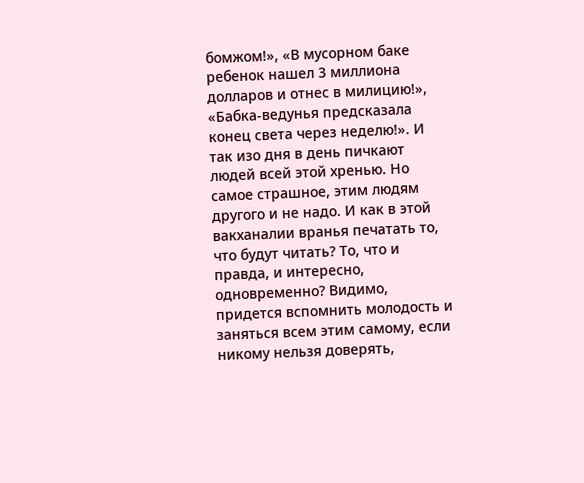бомжом!», «В мусорном баке ребенок нашел 3 миллиона долларов и отнес в милицию!», «Бабка-ведунья предсказала конец света через неделю!». И так изо дня в день пичкают людей всей этой хренью. Но самое страшное, этим людям другого и не надо. И как в этой вакханалии вранья печатать то, что будут читать? То, что и правда, и интересно, одновременно? Видимо, придется вспомнить молодость и заняться всем этим самому, если никому нельзя доверять,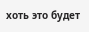хоть это будет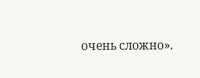очень сложно».